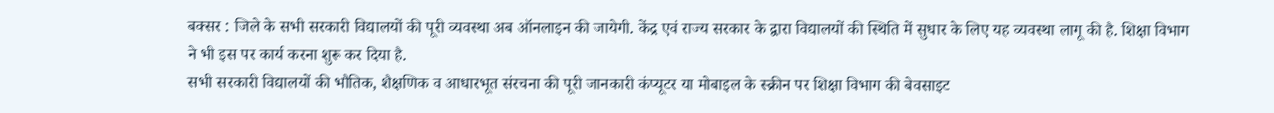बक्सर : जिले के सभी सरकारी विद्यालयों की पूरी व्यवस्था अब ऑनलाइन की जायेगी. केंद्र एवं राज्य सरकार के द्वारा विद्यालयों की स्थिति में सुधार के लिए यह व्यवस्था लागू की है. शिक्षा विभाग ने भी इस पर कार्य करना शुरू कर दिया है.
सभी सरकारी विद्यालयों की भौतिक, शैक्षणिक व आधारभूत संरचना की पूरी जानकारी कंप्यूटर या मोबाइल के स्क्रीन पर शिक्षा विभाग की बेवसाइट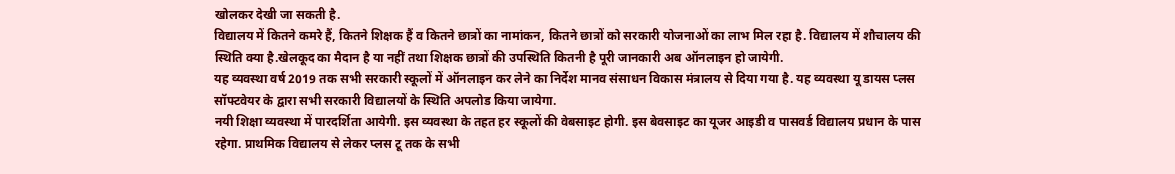खोलकर देखी जा सकती है.
विद्यालय में कितने कमरे हैं, कितने शिक्षक हैं व कितने छात्रों का नामांकन, कितने छात्रों को सरकारी योजनाओं का लाभ मिल रहा है. विद्यालय में शौचालय की स्थिति क्या है.खेलकूद का मैदान है या नहीं तथा शिक्षक छात्रों की उपस्थिति कितनी है पूरी जानकारी अब ऑनलाइन हो जायेगी.
यह व्यवस्था वर्ष 2019 तक सभी सरकारी स्कूलों में ऑनलाइन कर लेने का निर्देश मानव संसाधन विकास मंत्रालय से दिया गया है. यह व्यवस्था यू डायस प्लस सॉफ्टवेयर के द्वारा सभी सरकारी विद्यालयों के स्थिति अपलोड किया जायेगा.
नयी शिक्षा व्यवस्था में पारदर्शिता आयेगी. इस व्यवस्था के तहत हर स्कूलों की वेबसाइट होगी. इस बेवसाइट का यूजर आइडी व पासवर्ड विद्यालय प्रधान के पास रहेगा. प्राथमिक विद्यालय से लेकर प्लस टू तक के सभी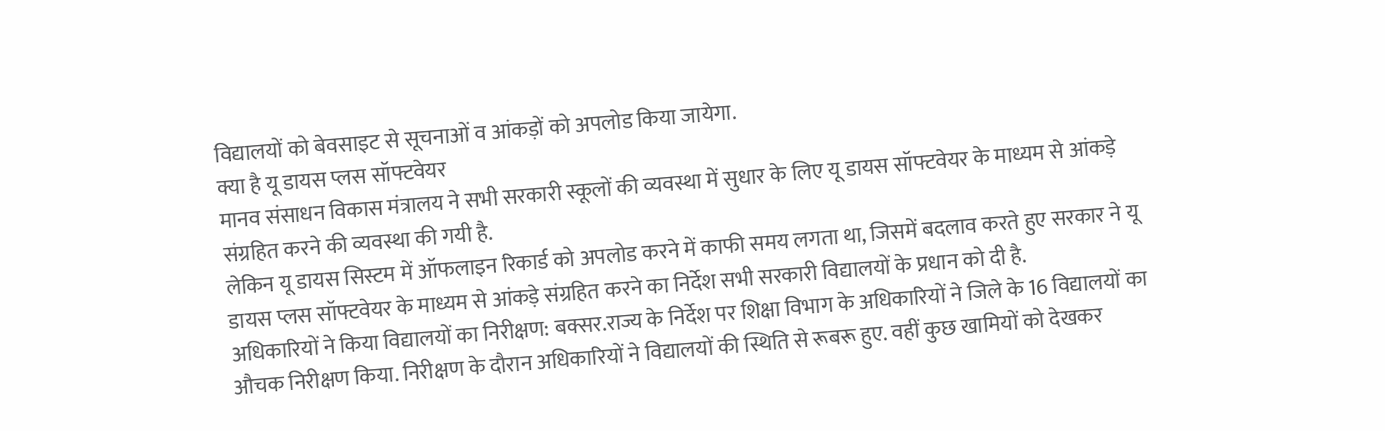विद्यालयों को बेवसाइट से सूचनाओं व आंकड़ों को अपलोड किया जायेगा.
क्या है यू डायस प्लस सॉफ्टवेयर
मानव संसाधन विकास मंत्रालय ने सभी सरकारी स्कूलों की व्यवस्था में सुधार के लिए यू डायस सॉफ्टवेयर के माध्यम से आंकड़े संग्रहित करने की व्यवस्था की गयी है.
लेकिन यू डायस सिस्टम में ऑफलाइन रिकार्ड को अपलोड करने में काफी समय लगता था, जिसमें बदलाव करते हुए सरकार ने यू डायस प्लस सॉफ्टवेयर के माध्यम से आंकड़े संग्रहित करने का निर्देश सभी सरकारी विद्यालयों के प्रधान को दी है.
अधिकारियों ने किया विद्यालयों का निरीक्षण: बक्सर.राज्य के निर्देश पर शिक्षा विभाग के अधिकारियों ने जिले के 16 विद्यालयों का औचक निरीक्षण किया. निरीक्षण के दौरान अधिकारियों ने विद्यालयों की स्थिति से रूबरू हुए. वहीं कुछ खामियों को देखकर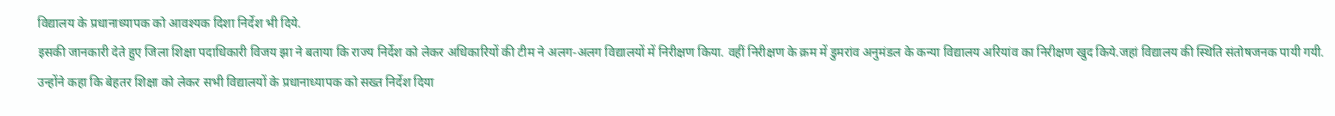विद्यालय के प्रधानाध्यापक को आवश्यक दिशा निर्देश भी दिये.
इसकी जानकारी देते हुए जिला शिक्षा पदाधिकारी विजय झा ने बताया कि राज्य निर्देश को लेकर अधिकारियों की टीम ने अलग-अलग विद्यालयों में निरीक्षण किया. वहीं निरीक्षण के क्रम में डुमरांव अनुमंडल के कन्या विद्यालय अरियांव का निरीक्षण खुद किये.जहां विद्यालय की स्थिति संतोषजनक पायी गयी.
उन्होंने कहा कि बेहतर शिक्षा को लेकर सभी विद्यालयों के प्रधानाध्यापक को सख्त निर्देश दिया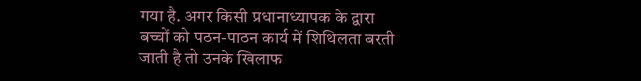गया है. अगर किसी प्रधानाध्यापक के द्वारा बच्चों को पठन-पाठन कार्य में शिथिलता बरती जाती है तो उनके खिलाफ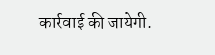कार्रवाई की जायेगी.